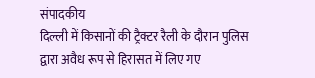संपादकीय
दिल्ली में किसानों की ट्रैक्टर रैली के दौरान पुलिस द्वारा अवैध रूप से हिरासत में लिए गए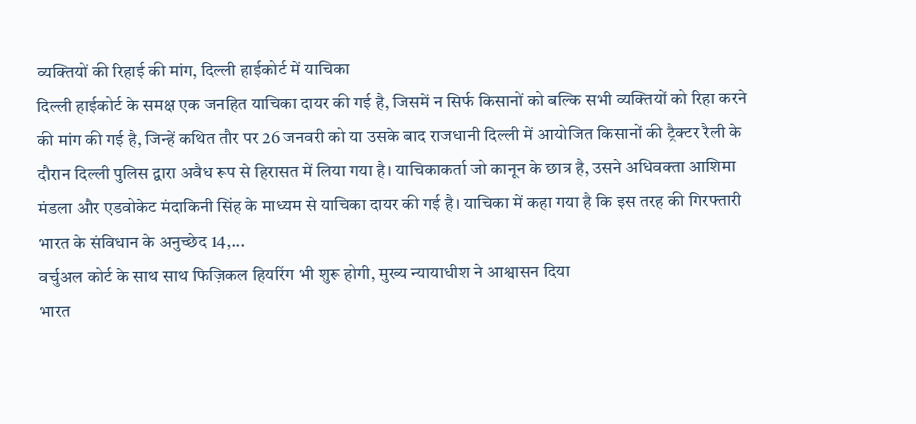व्यक्तियों की रिहाई की मांग, दिल्ली हाईकोर्ट में याचिका
दिल्ली हाईकोर्ट के समक्ष एक जनहित याचिका दायर की गई है, जिसमें न सिर्फ किसानों को बल्कि सभी व्यक्तियों को रिहा करने की मांग की गई है, जिन्हें कथित तौर पर 26 जनवरी को या उसके बाद राजधानी दिल्ली में आयोजित किसानों की ट्रैक्टर रैली के दौरान दिल्ली पुलिस द्वारा अवैध रूप से हिरासत में लिया गया है। याचिकाकर्ता जो कानून के छात्र है, उसने अधिवक्ता आशिमा मंडला और एडवोकेट मंदाकिनी सिंह के माध्यम से याचिका दायर की गई है। याचिका में कहा गया है कि इस तरह की गिरफ्तारी भारत के संविधान के अनुच्छेद 14,...
वर्चुअल कोर्ट के साथ साथ फिज़िकल हियरिंग भी शुरू होगी, मुख्य न्यायाधीश ने आश्वासन दिया
भारत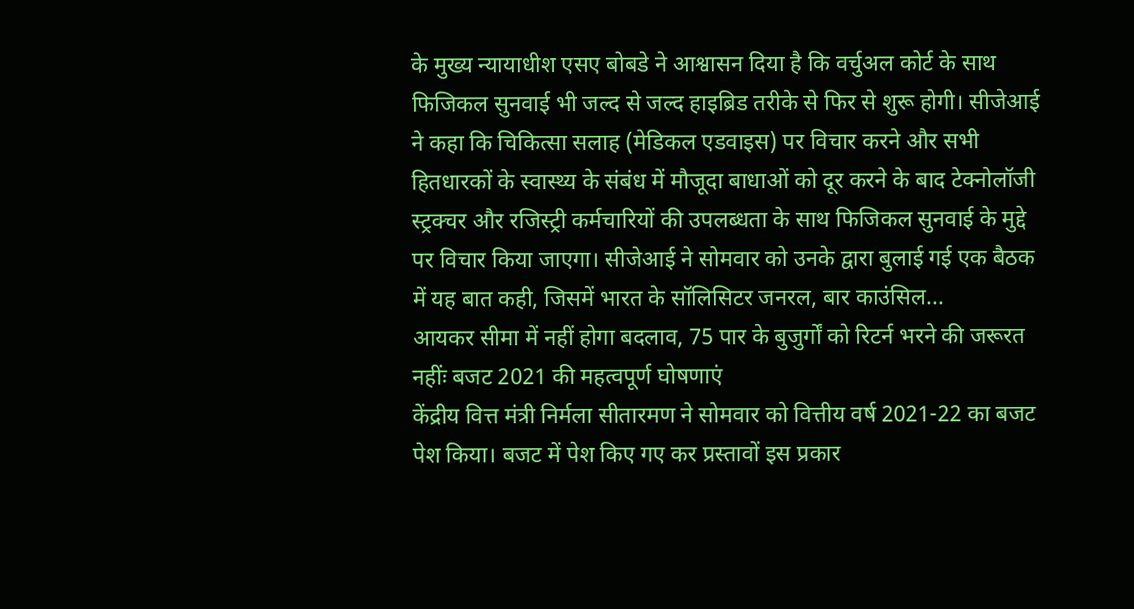के मुख्य न्यायाधीश एसए बोबडे ने आश्वासन दिया है कि वर्चुअल कोर्ट के साथ फिजिकल सुनवाई भी जल्द से जल्द हाइब्रिड तरीके से फिर से शुरू होगी। सीजेआई ने कहा कि चिकित्सा सलाह (मेडिकल एडवाइस) पर विचार करने और सभी हितधारकों के स्वास्थ्य के संबंध में मौजूदा बाधाओं को दूर करने के बाद टेक्नोलॉजी स्ट्रक्चर और रजिस्ट्री कर्मचारियों की उपलब्धता के साथ फिजिकल सुनवाई के मुद्दे पर विचार किया जाएगा। सीजेआई ने सोमवार को उनके द्वारा बुलाई गई एक बैठक में यह बात कही, जिसमें भारत के सॉलिसिटर जनरल, बार काउंसिल...
आयकर सीमा में नहीं होगा बदलाव, 75 पार के बुजुर्गों को रिटर्न भरने की जरूरत नहींः बजट 2021 की महत्वपूर्ण घोषणाएं
केंद्रीय वित्त मंत्री निर्मला सीतारमण ने सोमवार को वित्तीय वर्ष 2021-22 का बजट पेश किया। बजट में पेश किए गए कर प्रस्तावों इस प्रकार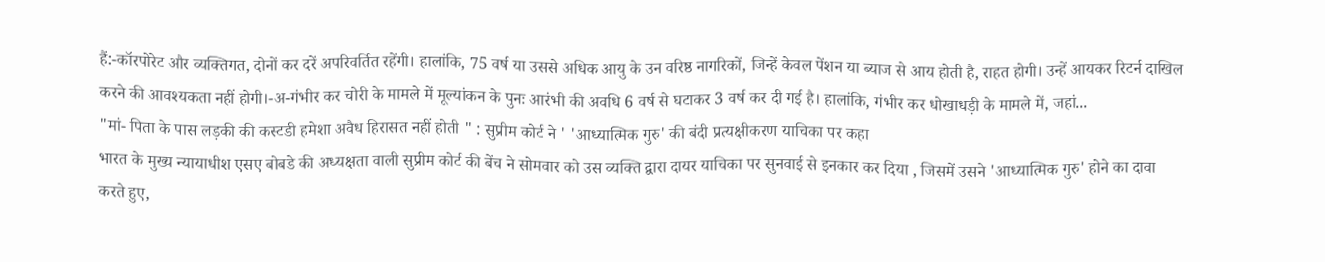हैं:-कॉरपोरेट और व्यक्तिगत, दोनों कर दरें अपरिवर्तित रहेंगी। हालांकि, 75 वर्ष या उससे अधिक आयु के उन वरिष्ठ नागरिकों, जिन्हें केवल पेंशन या ब्याज से आय होती है, राहत होगी। उन्हें आयकर रिटर्न दाखिल करने की आवश्यकता नहीं होगी।-अ-गंभीर कर चोरी के मामले में मूल्यांकन के पुनः आरंभी की अवधि 6 वर्ष से घटाकर 3 वर्ष कर दी गई है। हालांकि, गंभीर कर धोखाधड़ी के मामले में, जहां...
"मां- पिता के पास लड़की की कस्टडी हमेशा अवैध हिरासत नहीं होती " : सुप्रीम कोर्ट ने ' 'आध्यात्मिक गुरु' की बंदी प्रत्यक्षीकरण याचिका पर कहा
भारत के मुख्य न्यायाधीश एसए बोबडे की अध्यक्षता वाली सुप्रीम कोर्ट की बेंच ने सोमवार को उस व्यक्ति द्वारा दायर याचिका पर सुनवाई से इनकार कर दिया , जिसमें उसने 'आध्यात्मिक गुरु' होने का दावा करते हुए,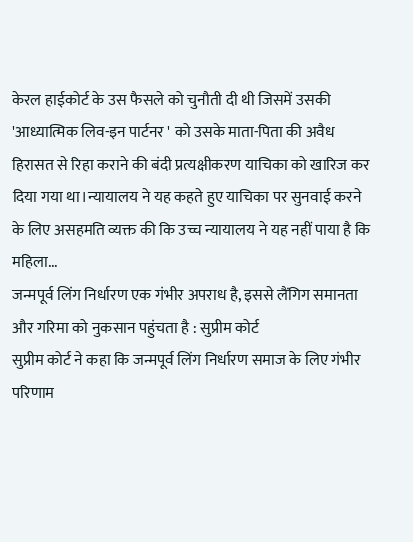केरल हाईकोर्ट के उस फैसले को चुनौती दी थी जिसमें उसकी 'आध्यात्मिक लिव-इन पार्टनर ' को उसके माता-पिता की अवैध हिरासत से रिहा कराने की बंदी प्रत्यक्षीकरण याचिका को खारिज कर दिया गया था।न्यायालय ने यह कहते हुए याचिका पर सुनवाई करने के लिए असहमति व्यक्त की कि उच्च न्यायालय ने यह नहीं पाया है कि महिला...
जन्मपूर्व लिंग निर्धारण एक गंभीर अपराध है, इससे लैंगिग समानता और गरिमा को नुकसान पहुंचता है : सुप्रीम कोर्ट
सुप्रीम कोर्ट ने कहा कि जन्मपूर्व लिंग निर्धारण समाज के लिए गंभीर परिणाम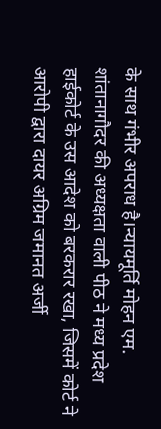के साथ गंभीर अपराध है।न्यायमूर्ति मोहन एम. शांतानागौदर की अध्यक्षता वाली पीठ ने मध्य प्रदेश हाईकोर्ट के उस आदेश को बरकरार रखा, जिसमें कोर्ट ने आरोपी द्वारा दायर अग्रिम जमानत अर्जी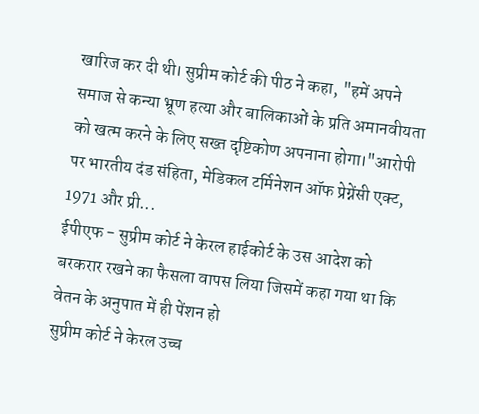खारिज कर दी थी। सुप्रीम कोर्ट की पीठ ने कहा, "हमें अपने समाज से कन्या भ्रूण हत्या और बालिकाओं के प्रति अमानवीयता को खत्म करने के लिए सख्त दृष्टिकोण अपनाना होगा।"आरोपी पर भारतीय दंड संहिता, मेडिकल टर्मिनेशन ऑफ प्रेग्नेंसी एक्ट, 1971 और प्री...
ईपीएफ - सुप्रीम कोर्ट ने केरल हाईकोर्ट के उस आदेश को बरकरार रखने का फैसला वापस लिया जिसमें कहा गया था कि वेतन के अनुपात में ही पेंशन हो
सुप्रीम कोर्ट ने केरल उच्च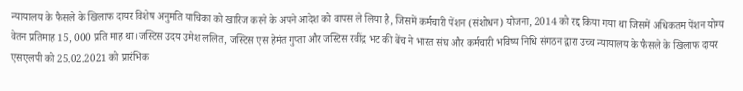न्यायालय के फैसले के खिलाफ दायर विशेष अनुमति याचिका को खारिज करने के अपने आदेश को वापस ले लिया है, जिसमें कर्मचारी पेंशन (संशोधन) योजना, 2014 को रद्द किया गया था जिसमें अधिकतम पेंशन योग्य वेतन प्रतिमाह 15, 000 प्रति माह था।जस्टिस उदय उमेश ललित, जस्टिस एस हेमंत गुप्ता और जस्टिस रवींद्र भट की बेंच ने भारत संघ और कर्मचारी भविष्य निधि संगठन द्वारा उच्च न्यायालय के फैसले के खिलाफ दायर एसएलपी को 25.02.2021 को प्रारंभिक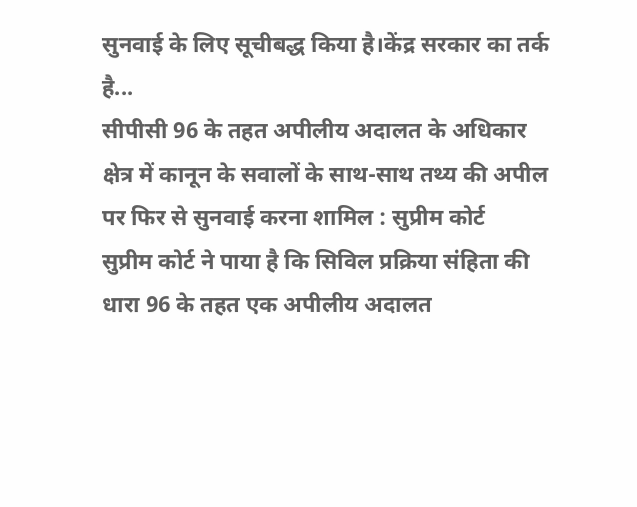सुनवाई के लिए सूचीबद्ध किया है।केंद्र सरकार का तर्क है...
सीपीसी 96 के तहत अपीलीय अदालत के अधिकार क्षेत्र में कानून के सवालों के साथ-साथ तथ्य की अपील पर फिर से सुनवाई करना शामिल : सुप्रीम कोर्ट
सुप्रीम कोर्ट ने पाया है कि सिविल प्रक्रिया संहिता की धारा 96 के तहत एक अपीलीय अदालत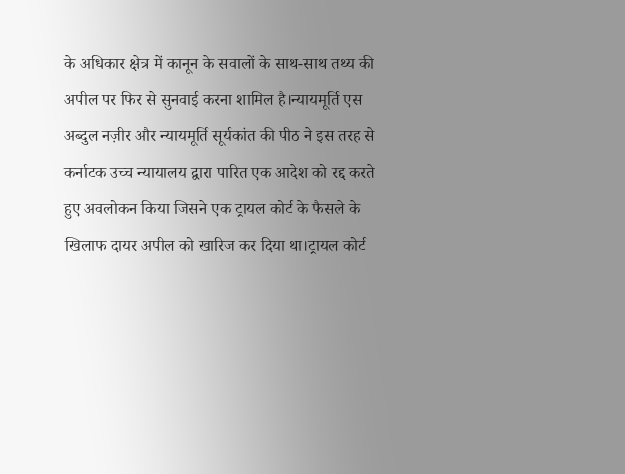के अधिकार क्षेत्र में कानून के सवालों के साथ-साथ तथ्य की अपील पर फिर से सुनवाई करना शामिल है।न्यायमूर्ति एस अब्दुल नज़ीर और न्यायमूर्ति सूर्यकांत की पीठ ने इस तरह से कर्नाटक उच्च न्यायालय द्वारा पारित एक आदेश को रद्द करते हुए अवलोकन किया जिसने एक ट्रायल कोर्ट के फैसले के खिलाफ दायर अपील को खारिज कर दिया था।ट्रायल कोर्ट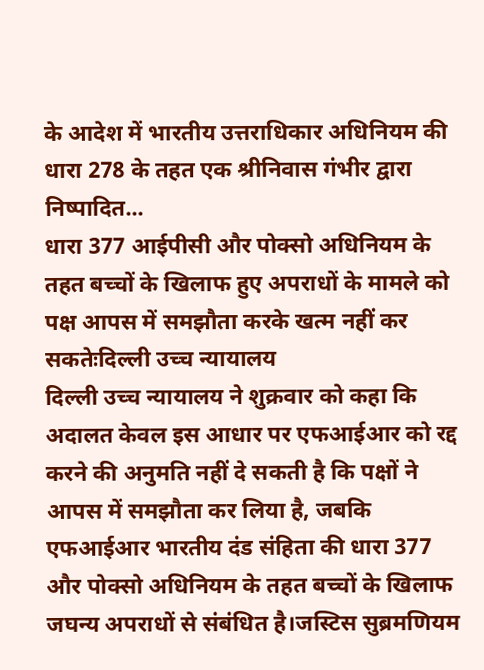के आदेश में भारतीय उत्तराधिकार अधिनियम की धारा 278 के तहत एक श्रीनिवास गंभीर द्वारा निष्पादित...
धारा 377 आईपीसी और पोक्सो अधिनियम के तहत बच्चों के खिलाफ हुए अपराधों के मामले को पक्ष आपस में समझौता करके खत्म नहीं कर सकतेःदिल्ली उच्च न्यायालय
दिल्ली उच्च न्यायालय ने शुक्रवार को कहा कि अदालत केवल इस आधार पर एफआईआर को रद्द करने की अनुमति नहीं दे सकती है कि पक्षों ने आपस में समझौता कर लिया है, जबकि एफआईआर भारतीय दंड संहिता की धारा 377 और पोक्सो अधिनियम के तहत बच्चों के खिलाफ जघन्य अपराधों से संबंधित है।जस्टिस सुब्रमणियम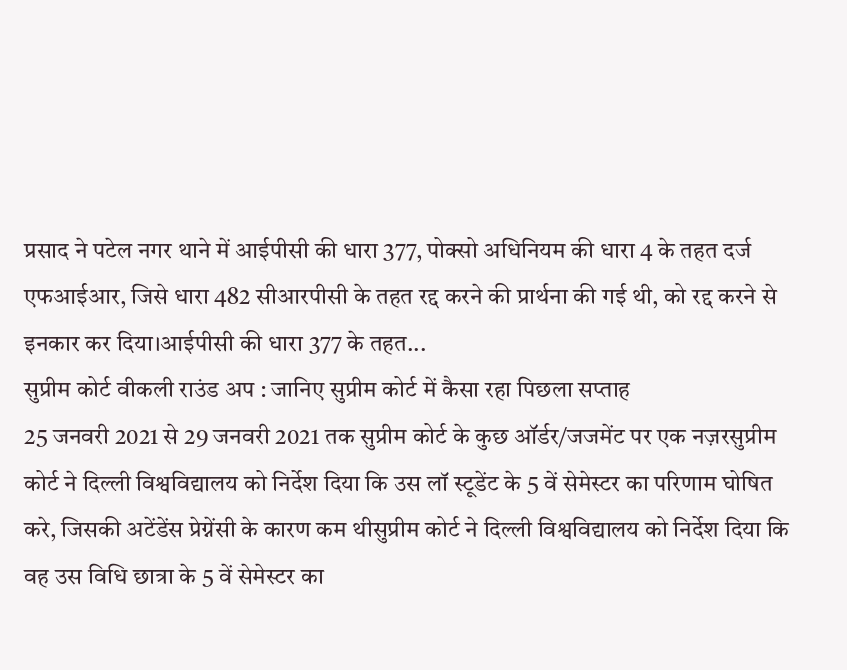प्रसाद ने पटेल नगर थाने में आईपीसी की धारा 377, पोक्सो अधिनियम की धारा 4 के तहत दर्ज एफआईआर, जिसे धारा 482 सीआरपीसी के तहत रद्द करने की प्रार्थना की गई थी, को रद्द करने से इनकार कर दिया।आईपीसी की धारा 377 के तहत...
सुप्रीम कोर्ट वीकली राउंड अप : जानिए सुप्रीम कोर्ट में कैसा रहा पिछला सप्ताह
25 जनवरी 2021 से 29 जनवरी 2021 तक सुप्रीम कोर्ट के कुछ ऑर्डर/जजमेंट पर एक नज़रसुप्रीम कोर्ट ने दिल्ली विश्वविद्यालय को निर्देश दिया कि उस लॉ स्टूडेंट के 5 वें सेमेस्टर का परिणाम घोषित करे, जिसकी अटेंडेंस प्रेग्नेंसी के कारण कम थीसुप्रीम कोर्ट ने दिल्ली विश्वविद्यालय को निर्देश दिया कि वह उस विधि छात्रा के 5 वें सेमेस्टर का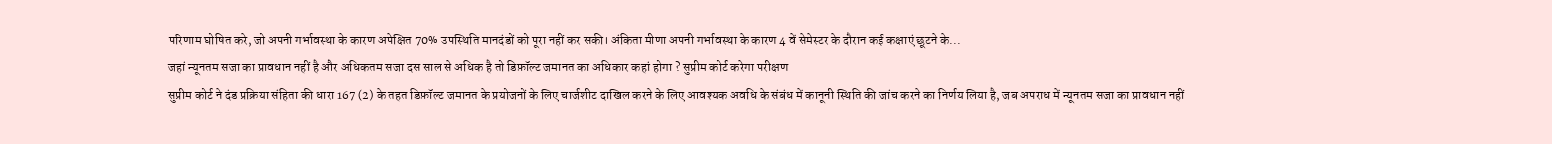परिणाम घोषित करे, जो अपनी गर्भावस्था के कारण अपेक्षित 70% उपस्थिति मानदंडों को पूरा नहीं कर सकी। अंकिता मीणा अपनी गर्भावस्था के कारण 4 वें सेमेस्टर के दौरान कई कक्षाएं छूटने के...
जहां न्यूनतम सजा का प्रावधान नहीं है और अधिकतम सजा दस साल से अधिक है तो डिफ़ॉल्ट जमानत का अधिकार कहां होगा ? सुप्रीम कोर्ट करेगा परीक्षण
सुप्रीम कोर्ट ने दंड प्रक्रिया संहिता की धारा 167 (2) के तहत डिफ़ॉल्ट जमानत के प्रयोजनों के लिए चार्जशीट दाखिल करने के लिए आवश्यक अवधि के संबंध में कानूनी स्थिति की जांच करने का निर्णय लिया है, जब अपराध में न्यूनतम सजा का प्रावधान नहीं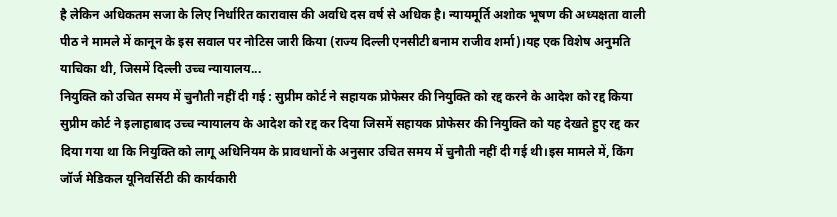है लेकिन अधिकतम सजा के लिए निर्धारित कारावास की अवधि दस वर्ष से अधिक है। न्यायमूर्ति अशोक भूषण की अध्यक्षता वाली पीठ ने मामले में कानून के इस सवाल पर नोटिस जारी किया (राज्य दिल्ली एनसीटी बनाम राजीव शर्मा)।यह एक विशेष अनुमति याचिका थी, जिसमें दिल्ली उच्च न्यायालय...
नियुक्ति को उचित समय में चुनौती नहीं दी गई : सुप्रीम कोर्ट ने सहायक प्रोफेसर की नियुक्ति को रद्द करने के आदेश को रद्द किया
सुप्रीम कोर्ट ने इलाहाबाद उच्च न्यायालय के आदेश को रद्द कर दिया जिसमें सहायक प्रोफेसर की नियुक्ति को यह देखते हुए रद्द कर दिया गया था कि नियुक्ति को लागू अधिनियम के प्रावधानों के अनुसार उचित समय में चुनौती नहीं दी गई थी।इस मामले में, किंग जॉर्ज मेडिकल यूनिवर्सिटी की कार्यकारी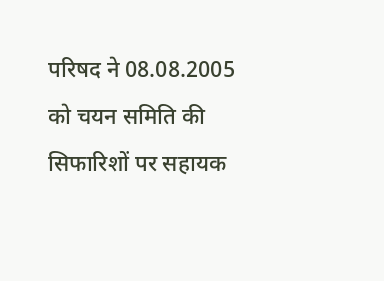परिषद ने 08.08.2005 को चयन समिति की सिफारिशों पर सहायक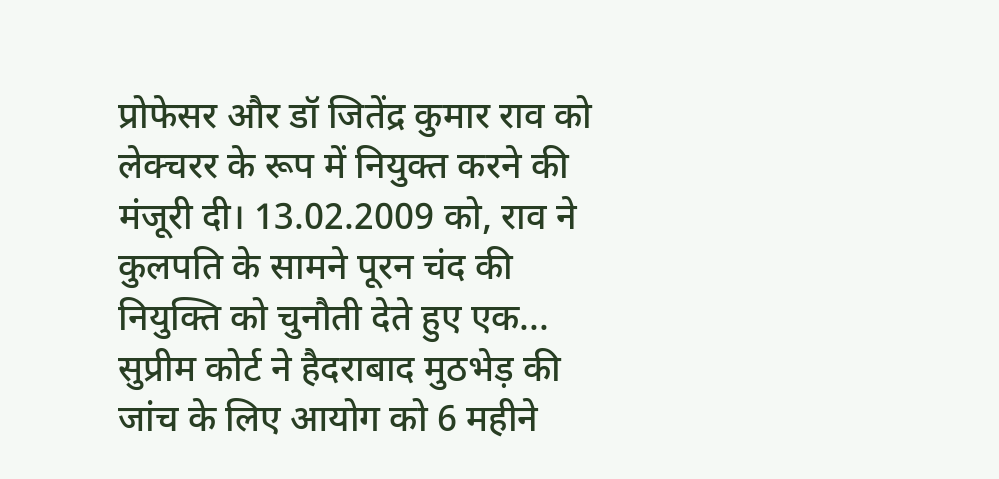प्रोफेसर और डॉ जितेंद्र कुमार राव को लेक्चरर के रूप में नियुक्त करने की मंजूरी दी। 13.02.2009 को, राव ने कुलपति के सामने पूरन चंद की नियुक्ति को चुनौती देते हुए एक...
सुप्रीम कोर्ट ने हैदराबाद मुठभेड़ की जांच के लिए आयोग को 6 महीने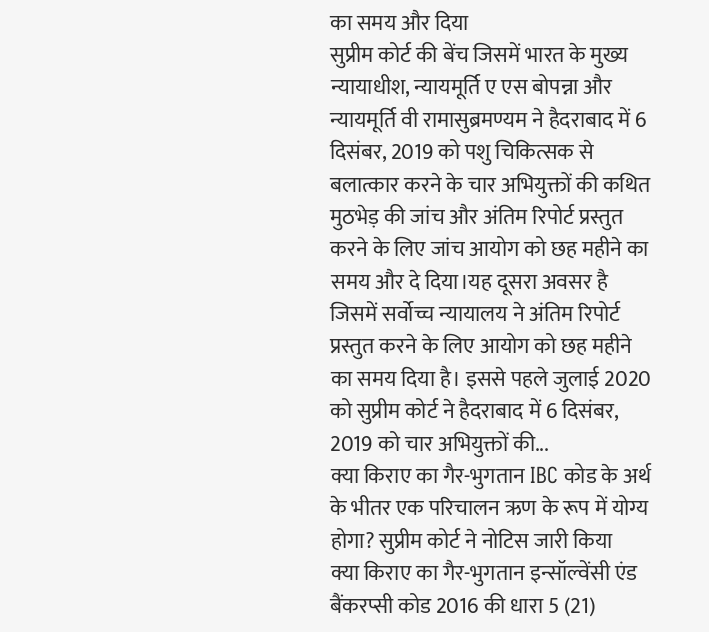का समय और दिया
सुप्रीम कोर्ट की बेंच जिसमें भारत के मुख्य न्यायाधीश, न्यायमूर्ति ए एस बोपन्ना और न्यायमूर्ति वी रामासुब्रमण्यम ने हैदराबाद में 6 दिसंबर, 2019 को पशु चिकित्सक से बलात्कार करने के चार अभियुक्तों की कथित मुठभेड़ की जांच और अंतिम रिपोर्ट प्रस्तुत करने के लिए जांच आयोग को छह महीने का समय और दे दिया।यह दूसरा अवसर है जिसमें सर्वोच्च न्यायालय ने अंतिम रिपोर्ट प्रस्तुत करने के लिए आयोग को छह महीने का समय दिया है। इससे पहले जुलाई 2020 को सुप्रीम कोर्ट ने हैदराबाद में 6 दिसंबर, 2019 को चार अभियुक्तों की...
क्या किराए का गैर-भुगतान IBC कोड के अर्थ के भीतर एक परिचालन ऋण के रूप में योग्य होगा? सुप्रीम कोर्ट ने नोटिस जारी किया
क्या किराए का गैर-भुगतान इन्सॉल्वेंसी एंड बैंकरप्सी कोड 2016 की धारा 5 (21)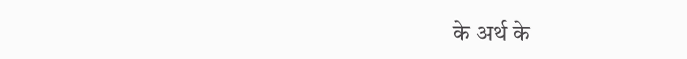के अर्थ के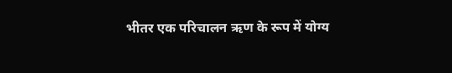भीतर एक परिचालन ऋण के रूप में योग्य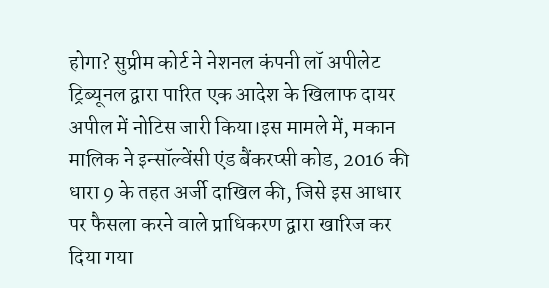होगा? सुप्रीम कोर्ट ने नेशनल कंपनी लॉ अपीलेट ट्रिब्यूनल द्वारा पारित एक आदेश के खिलाफ दायर अपील में नोटिस जारी किया।इस मामले में, मकान मालिक ने इन्सॉल्वेंसी एंड बैंकरप्सी कोड, 2016 की धारा 9 के तहत अर्जी दाखिल की, जिसे इस आधार पर फैसला करने वाले प्राधिकरण द्वारा खारिज कर दिया गया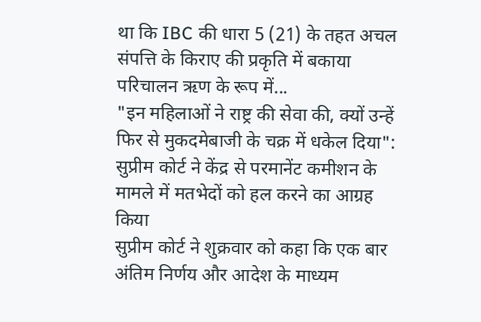था कि IBC की धारा 5 (21) के तहत अचल संपत्ति के किराए की प्रकृति में बकाया परिचालन ऋण के रूप में...
"इन महिलाओं ने राष्ट्र की सेवा की, क्यों उन्हें फिर से मुकदमेबाजी के चक्र में धकेल दिया": सुप्रीम कोर्ट ने केंद्र से परमानेंट कमीशन के मामले में मतभेदों को हल करने का आग्रह किया
सुप्रीम कोर्ट ने शुक्रवार को कहा कि एक बार अंतिम निर्णय और आदेश के माध्यम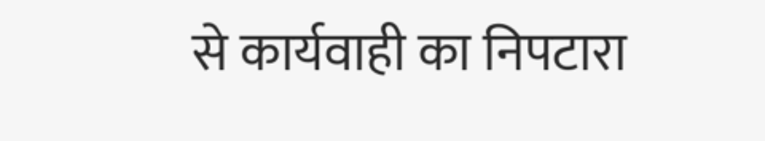से कार्यवाही का निपटारा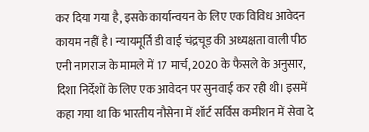कर दिया गया है, इसके कार्यान्वयन के लिए एक विविध आवेदन कायम नहीं है। न्यायमूर्ति डी वाई चंद्रचूड़ की अध्यक्षता वाली पीठ एनी नागराज के मामले में 17 मार्च, 2020 के फैसले के अनुसार, दिशा निर्देशों के लिए एक आवेदन पर सुनवाई कर रही थी। इसमें कहा गया था कि भारतीय नौसेना में शॉर्ट सर्विस कमीशन में सेवा दे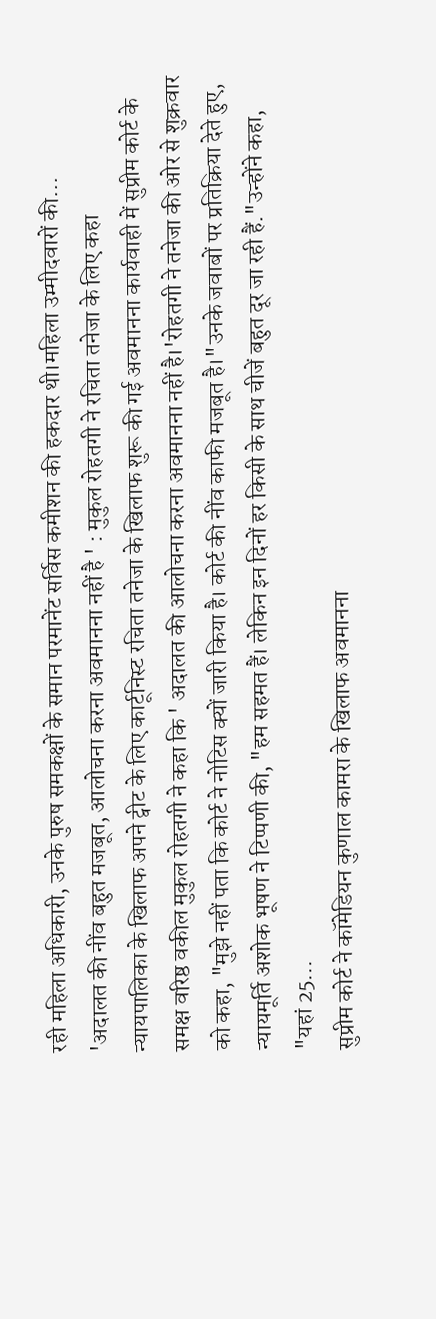रही महिला अधिकारी, उनके पुरुष समकक्षों के समान परमानेंट सर्विस कमीशन की हकदार थी।महिला उम्मीदवारों की...
'अदालत की नींव बहुत मजबूत, आलोचना करना अवमानना नहीं है ' : मुकुल रोहतगी ने रचिता तनेजा के लिए कहा
न्यायपालिका के खिलाफ अपने ट्वीट के लिए कार्टूनिस्ट रचिता तनेजा के खिलाफ शुरू की गई अवमानना कार्यवाही में सुप्रीम कोर्ट के समक्ष वरिष्ठ वकील मुकुल रोहतगी ने कहा कि ' अदालत की आलोचना करना अवमानना नहीं है।'रोहतगी ने तनेजा की ओर से शुक्रवार को कहा, "मुझे नहीं पता कि कोर्ट ने नोटिस क्यों जारी किया है। कोर्ट की नींव काफी मजबूत है।"उनके जवाबों पर प्रतिक्रिया देते हुए, न्यायमूर्ति अशोक भूषण ने टिप्पणी की, "हम सहमत हैं। लेकिन इन दिनों हर किसी के साथ चीजें बहुत दूर जा रही हैं."उन्होंने कहा, "यहां 25...
सुप्रीम कोर्ट ने कॉमेडियन कुणाल कामरा के खिलाफ अवमानना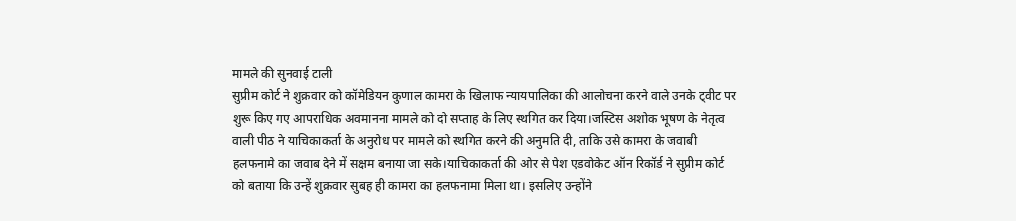मामले की सुनवाई टाली
सुप्रीम कोर्ट ने शुक्रवार को कॉमेडियन कुणाल कामरा के खिलाफ न्यायपालिका की आलोचना करने वाले उनके ट्वीट पर शुरू किए गए आपराधिक अवमानना मामले को दो सप्ताह के लिए स्थगित कर दिया।जस्टिस अशोक भूषण के नेतृत्व वाली पीठ ने याचिकाकर्ता के अनुरोध पर मामले को स्थगित करने की अनुमति दी, ताकि उसे कामरा के जवाबी हलफनामे का जवाब देने में सक्षम बनाया जा सके।याचिकाकर्ता की ओर से पेश एडवोकेट ऑन रिकॉर्ड ने सुप्रीम कोर्ट को बताया कि उन्हें शुक्रवार सुबह ही कामरा का हलफनामा मिला था। इसलिए उन्होंने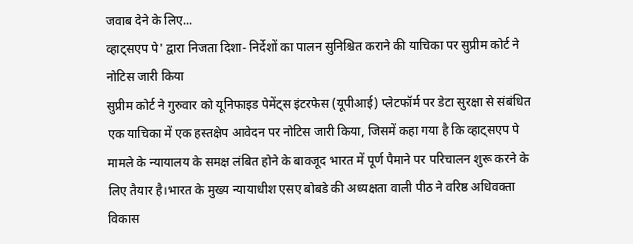जवाब देने के लिए...
व्हाट्सएप पे' द्वारा निजता दिशा- निर्देशों का पालन सुनिश्चित कराने की याचिका पर सुप्रीम कोर्ट ने नोटिस जारी किया
सुप्रीम कोर्ट ने गुरुवार को यूनिफाइड पेमेंट्स इंटरफेस (यूपीआई) प्लेटफॉर्म पर डेटा सुरक्षा से संबंधित एक याचिका में एक हस्तक्षेप आवेदन पर नोटिस जारी किया, जिसमें कहा गया है कि व्हाट्सएप पे मामले के न्यायालय के समक्ष लंबित होने के बावजूद भारत में पूर्ण पैमाने पर परिचालन शुरू करने के लिए तैयार है।भारत के मुख्य न्यायाधीश एसए बोबडे की अध्यक्षता वाली पीठ ने वरिष्ठ अधिवक्ता विकास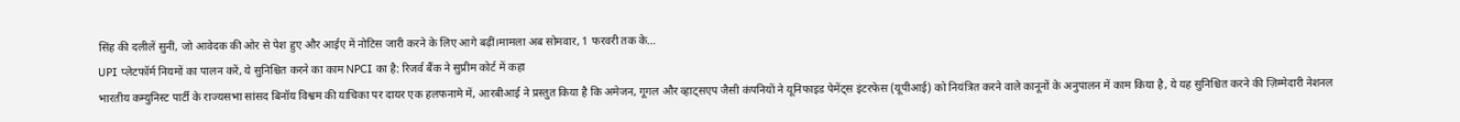सिंह की दलीलें सुनीं, जो आवेदक की ओर से पेश हुए और आईए में नोटिस जारी करने के लिए आगे बढ़ीं।मामला अब सोमवार, 1 फरवरी तक के...
UPI प्लेटफॉर्म नियमों का पालन करें, ये सुनिश्चित करने का काम NPCI का है: रिजर्व बैंक ने सुप्रीम कोर्ट में कहा
भारतीय कम्युनिस्ट पार्टी के राज्यसभा सांसद बिनॉय विश्वम की याचिका पर दायर एक हलफनामे में, आरबीआई ने प्रस्तुत किया है कि अमेजन, गूगल और व्हाट्सएप जैसी कंपनियों ने यूनिफाइड पेमेंट्स इंटरफेस (यूपीआई) को नियंत्रित करने वाले कानूनों के अनुपालन में काम किया है, ये यह सुनिश्चित करने की ज़िम्मेदारी नेशनल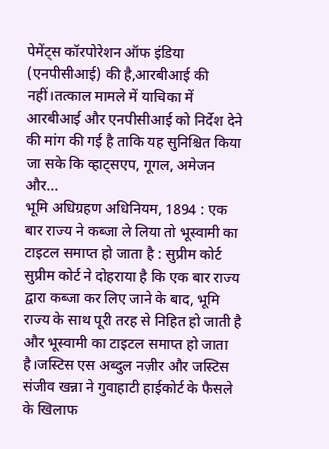पेमेंट्स कॉरपोरेशन ऑफ इंडिया (एनपीसीआई) की है,आरबीआई की नहीं।तत्काल मामले में याचिका में आरबीआई और एनपीसीआई को निर्देश देने की मांग की गई है ताकि यह सुनिश्चित किया जा सके कि व्हाट्सएप, गूगल, अमेजन और...
भूमि अधिग्रहण अधिनियम, 1894 : एक बार राज्य ने कब्जा ले लिया तो भूस्वामी का टाइटल समाप्त हो जाता है : सुप्रीम कोर्ट
सुप्रीम कोर्ट ने दोहराया है कि एक बार राज्य द्वारा कब्जा कर लिए जाने के बाद, भूमि राज्य के साथ पूरी तरह से निहित हो जाती है और भूस्वामी का टाइटल समाप्त हो जाता है।जस्टिस एस अब्दुल नज़ीर और जस्टिस संजीव खन्ना ने गुवाहाटी हाईकोर्ट के फैसले के खिलाफ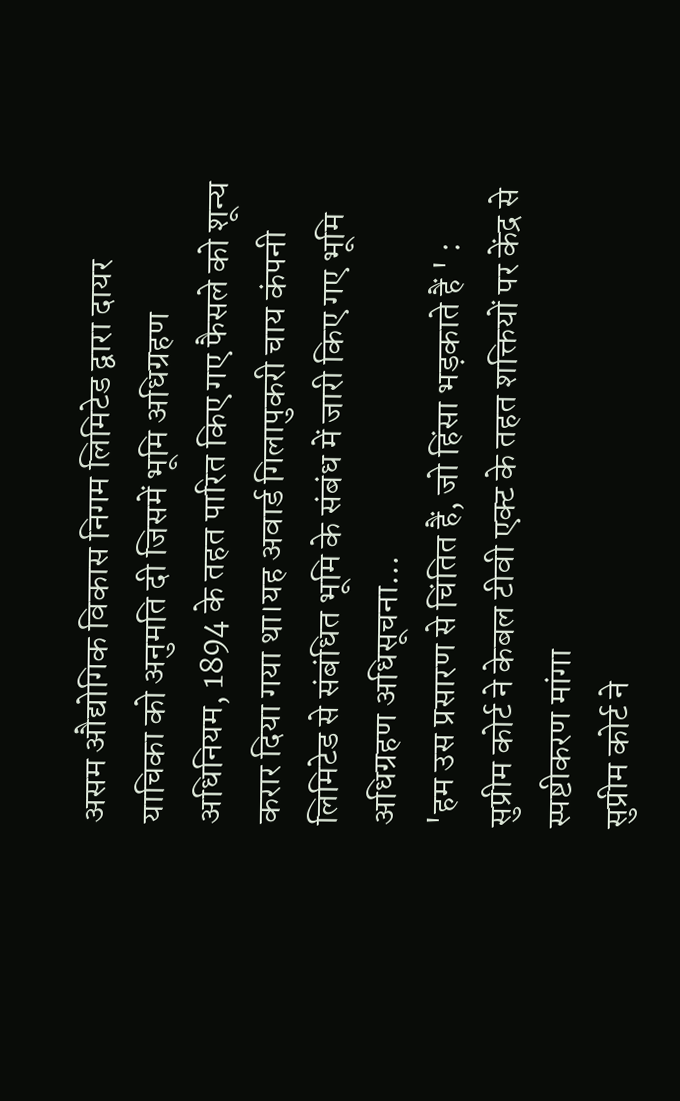असम औद्योगिक विकास निगम लिमिटेड द्वारा दायर याचिका को अनुमति दी जिसमें भूमि अधिग्रहण अधिनियम, 1894 के तहत पारित किए गए फैसले को शून्य करार दिया गया था।यह अवार्ड गिलापुकरी चाय कंपनी लिमिटेड से संबंधित भूमि के संबंध में जारी किए गए भूमि अधिग्रहण अधिसूचना...
'हम उस प्रसारण से चिंतित हैं, जो हिंसा भड़काते हैं ' : सुप्रीम कोर्ट ने केबल टीवी एक्ट के तहत शक्तियों पर केंद्र से स्पष्टीकरण मांगा
सुप्रीम कोर्ट ने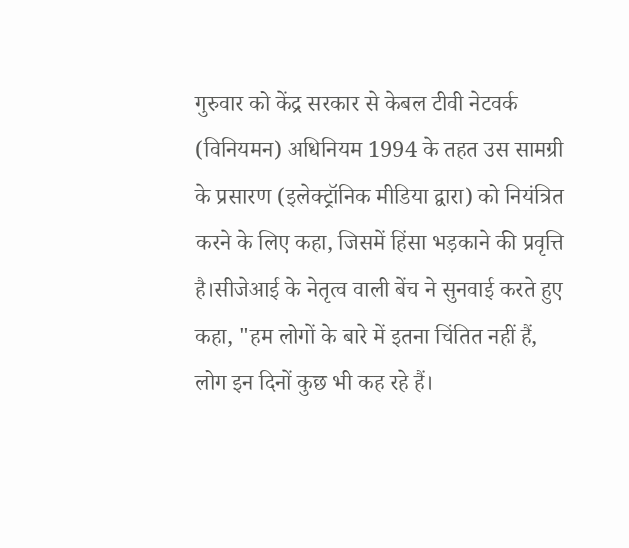गुरुवार को केंद्र सरकार से केबल टीवी नेटवर्क (विनियमन) अधिनियम 1994 के तहत उस सामग्री के प्रसारण (इलेक्ट्रॉनिक मीडिया द्वारा) को नियंत्रित करने के लिए कहा, जिसमें हिंसा भड़काने की प्रवृत्ति है।सीजेआई के नेतृत्व वाली बेंच ने सुनवाई करते हुए कहा, "हम लोगों के बारे में इतना चिंतित नहीं हैं, लोग इन दिनों कुछ भी कह रहे हैं।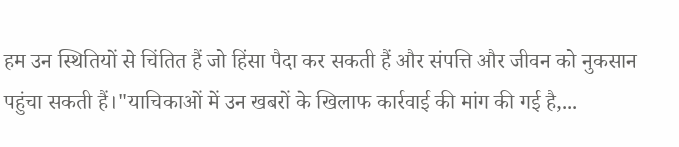हम उन स्थितियों से चिंतित हैं जो हिंसा पैदा कर सकती हैं और संपत्ति और जीवन को नुकसान पहुंचा सकती हैं।"याचिकाओं में उन खबरों के खिलाफ कार्रवाई की मांग की गई है,...